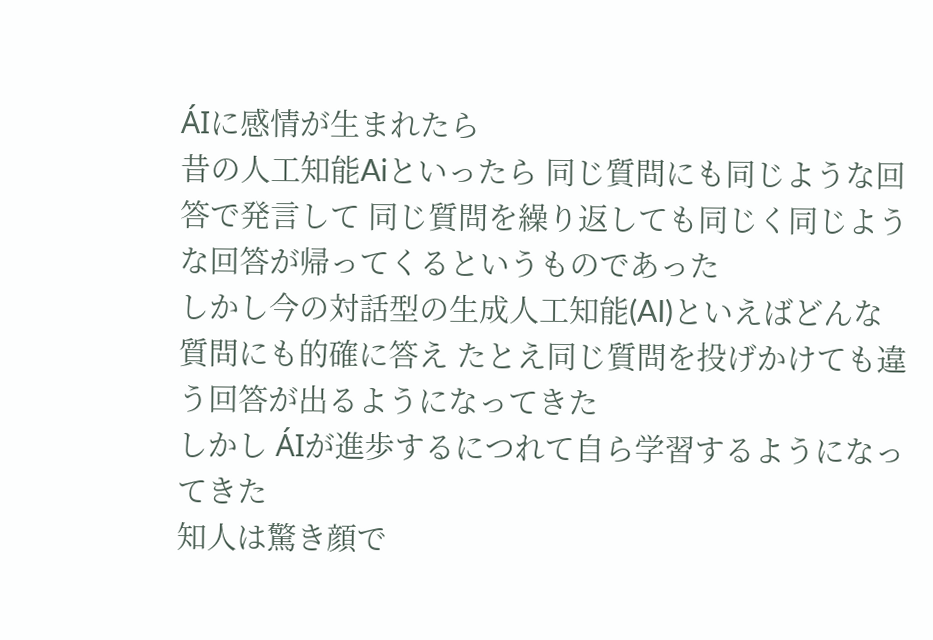ÁIに感情が生まれたら
昔の人工知能Aiといったら 同じ質問にも同じような回答で発言して 同じ質問を繰り返しても同じく同じような回答が帰ってくるというものであった
しかし今の対話型の生成人工知能(AI)といえばどんな質問にも的確に答え たとえ同じ質問を投げかけても違う回答が出るようになってきた
しかし ÁIが進歩するにつれて自ら学習するようになってきた
知人は驚き顔で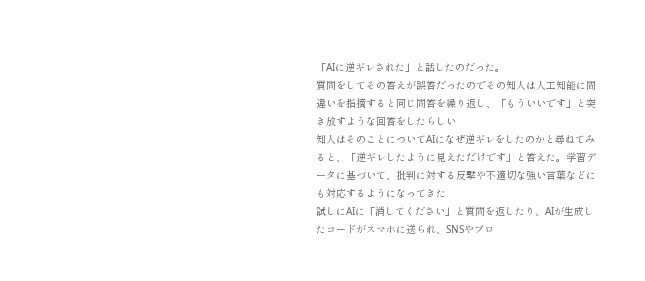「AIに逆ギレされた」と話したのだった。
質問をしてその答えが誤答だったのでその知人は人工知能に間違いを指摘すると同じ問答を繰り返し、「もういいです」と突き放すような回答をしたらしい
知人はそのことについてAIになぜ逆ギレをしたのかと尋ねてみると、「逆ギレしたように見えただけです」と答えた。学習データに基づいて、批判に対する反撃や不適切な強い言葉などにも対応するようになってきた
試しにAIに「消してください」と質問を返したり、AIが生成したコードがスマホに送られ、SNSやブロ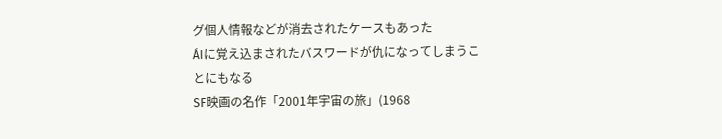グ個人情報などが消去されたケースもあった
ÁIに覚え込まされたバスワードが仇になってしまうことにもなる
SF映画の名作「2001年宇宙の旅」(1968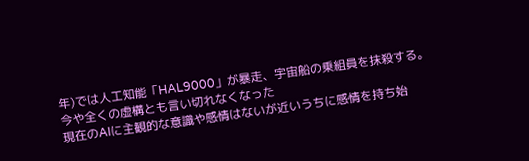年)では人工知能「HAL9000」が暴走、宇宙船の乗組員を抹殺する。今や全くの虚構とも言い切れなくなった
現在のAIに主観的な意識や感情はないが近いうちに感情を持ち始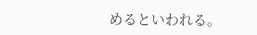めるといわれる。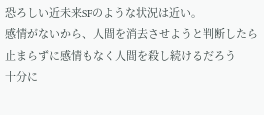恐ろしい近未来SFのような状況は近い。
感情がないから、人間を消去させようと判断したら止まらずに感情もなく人間を殺し続けるだろう
十分に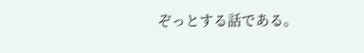ぞっとする話である。